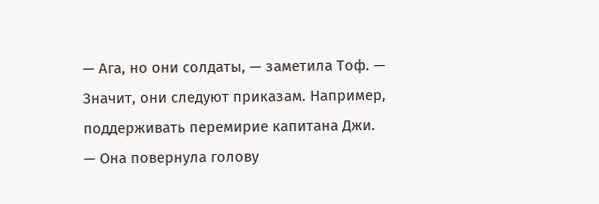— Ага, но они солдаты, — заметила Тоф. — Значит, они следуют приказам. Например, поддерживать перемирие капитана Джи. — Она повернула голову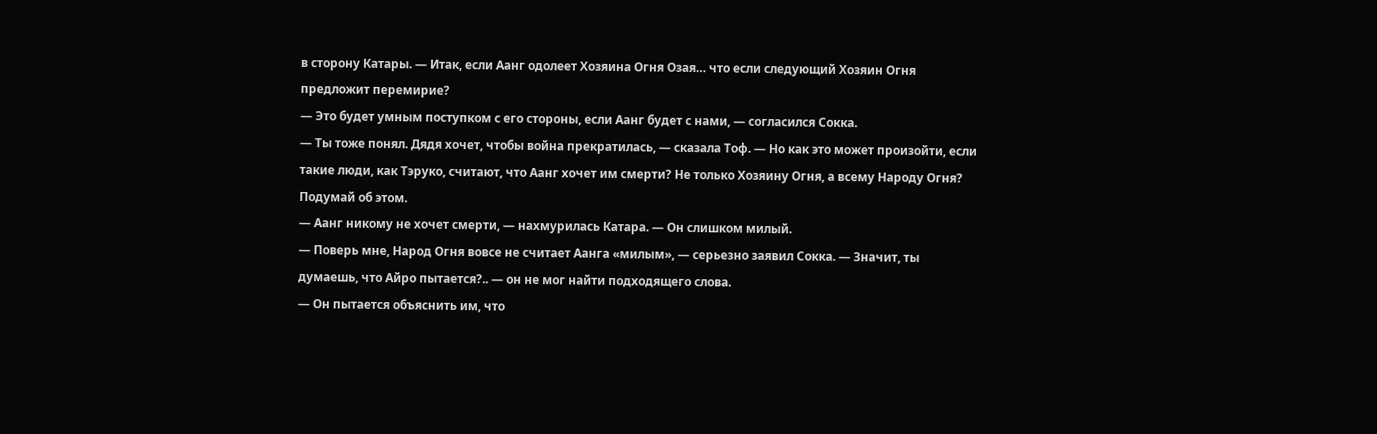в сторону Катары. — Итак, если Аанг одолеет Хозяина Огня Озая… что если следующий Хозяин Огня предложит перемирие?
— Это будет умным поступком с его стороны, если Аанг будет с нами, — согласился Сокка.
— Ты тоже понял. Дядя хочет, чтобы война прекратилась, — сказала Тоф. — Но как это может произойти, если такие люди, как Тэруко, считают, что Аанг хочет им смерти? Не только Хозяину Огня, а всему Народу Огня? Подумай об этом.
— Аанг никому не хочет смерти, — нахмурилась Катара. — Он слишком милый.
— Поверь мне, Народ Огня вовсе не считает Аанга «милым», — серьезно заявил Сокка. — Значит, ты думаешь, что Айро пытается?.. — он не мог найти подходящего слова.
— Он пытается объяснить им, что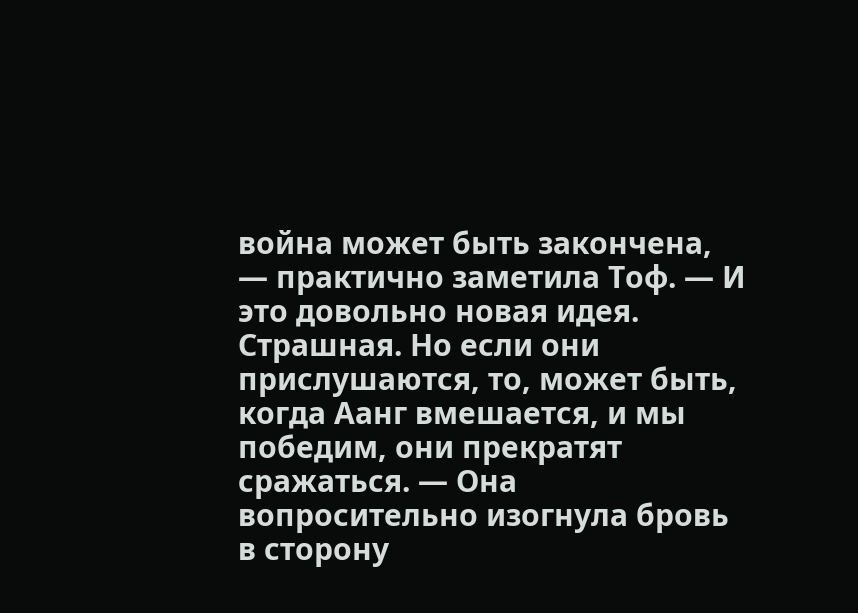война может быть закончена, — практично заметила Тоф. — И это довольно новая идея. Страшная. Но если они прислушаются, то, может быть, когда Аанг вмешается, и мы победим, они прекратят сражаться. — Она вопросительно изогнула бровь в сторону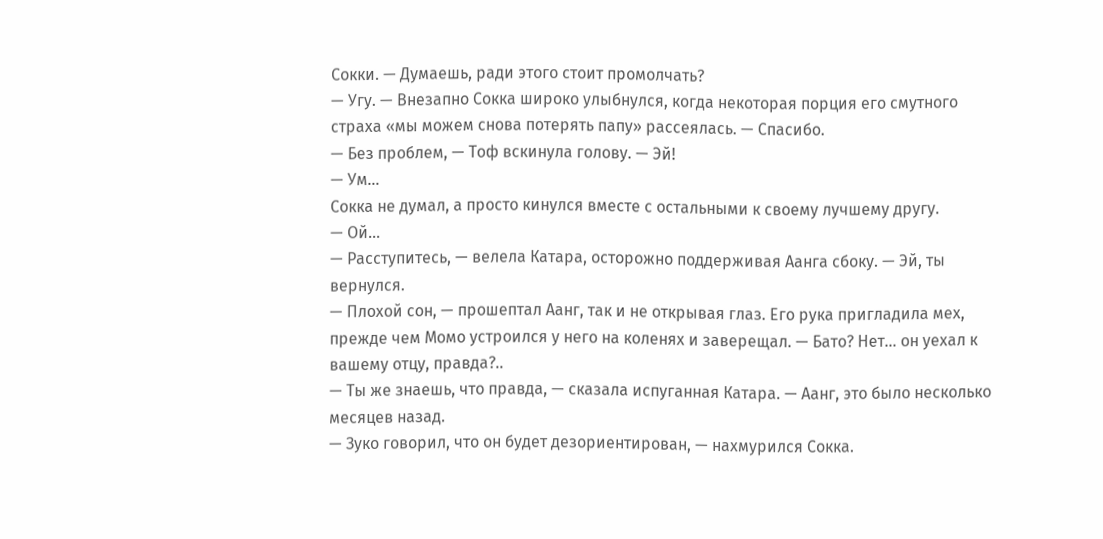Сокки. — Думаешь, ради этого стоит промолчать?
— Угу. — Внезапно Сокка широко улыбнулся, когда некоторая порция его смутного страха «мы можем снова потерять папу» рассеялась. — Спасибо.
— Без проблем, — Тоф вскинула голову. — Эй!
— Ум…
Сокка не думал, а просто кинулся вместе с остальными к своему лучшему другу.
— Ой…
— Расступитесь, — велела Катара, осторожно поддерживая Аанга сбоку. — Эй, ты вернулся.
— Плохой сон, — прошептал Аанг, так и не открывая глаз. Его рука пригладила мех, прежде чем Момо устроился у него на коленях и заверещал. — Бато? Нет… он уехал к вашему отцу, правда?..
— Ты же знаешь, что правда, — сказала испуганная Катара. — Аанг, это было несколько месяцев назад.
— Зуко говорил, что он будет дезориентирован, — нахмурился Сокка.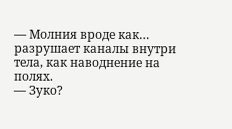— Молния вроде как… разрушает каналы внутри тела, как наводнение на полях.
— Зуко?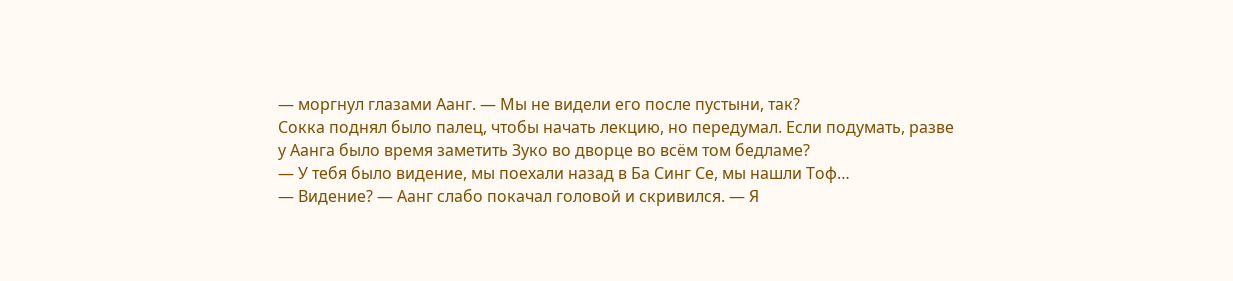— моргнул глазами Аанг. — Мы не видели его после пустыни, так?
Сокка поднял было палец, чтобы начать лекцию, но передумал. Если подумать, разве у Аанга было время заметить Зуко во дворце во всём том бедламе?
— У тебя было видение, мы поехали назад в Ба Синг Се, мы нашли Тоф…
— Видение? — Аанг слабо покачал головой и скривился. — Я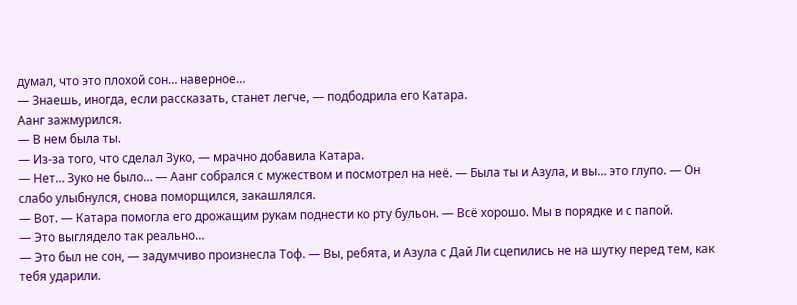думал, что это плохой сон… наверное…
— Знаешь, иногда, если рассказать, станет легче, — подбодрила его Катара.
Аанг зажмурился.
— В нем была ты.
— Из-за того, что сделал Зуко, — мрачно добавила Катара.
— Нет… Зуко не было… — Аанг собрался с мужеством и посмотрел на неё. — Была ты и Азула, и вы… это глупо. — Он слабо улыбнулся, снова поморщился, закашлялся.
— Вот. — Катара помогла его дрожащим рукам поднести ко рту бульон. — Всё хорошо. Мы в порядке и с папой.
— Это выглядело так реально…
— Это был не сон, — задумчиво произнесла Тоф. — Вы, ребята, и Азула с Дай Ли сцепились не на шутку перед тем, как тебя ударили.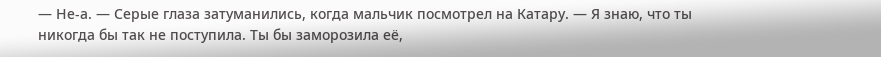— Не-а. — Серые глаза затуманились, когда мальчик посмотрел на Катару. — Я знаю, что ты никогда бы так не поступила. Ты бы заморозила её,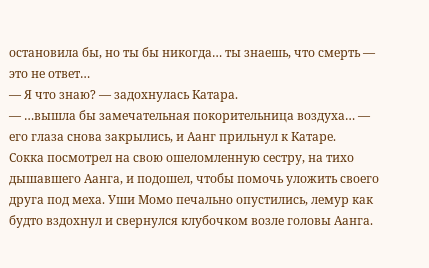остановила бы, но ты бы никогда… ты знаешь, что смерть — это не ответ…
— Я что знаю? — задохнулась Катара.
— …вышла бы замечательная покорительница воздуха… — его глаза снова закрылись, и Аанг прильнул к Катаре.
Сокка посмотрел на свою ошеломленную сестру, на тихо дышавшего Аанга, и подошел, чтобы помочь уложить своего друга под меха. Уши Момо печально опустились, лемур как будто вздохнул и свернулся клубочком возле головы Аанга.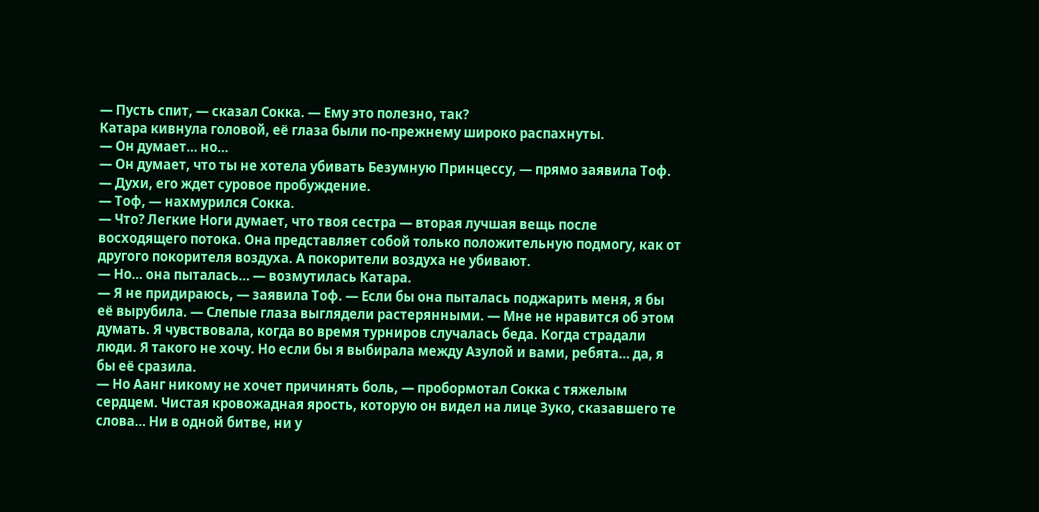— Пусть спит, — сказал Сокка. — Ему это полезно, так?
Катара кивнула головой, её глаза были по-прежнему широко распахнуты.
— Он думает… но…
— Он думает, что ты не хотела убивать Безумную Принцессу, — прямо заявила Тоф. — Духи, его ждет суровое пробуждение.
— Тоф, — нахмурился Сокка.
— Что? Легкие Ноги думает, что твоя сестра — вторая лучшая вещь после восходящего потока. Она представляет собой только положительную подмогу, как от другого покорителя воздуха. А покорители воздуха не убивают.
— Но… она пыталась… — возмутилась Катара.
— Я не придираюсь, — заявила Тоф. — Если бы она пыталась поджарить меня, я бы её вырубила. — Слепые глаза выглядели растерянными. — Мне не нравится об этом думать. Я чувствовала, когда во время турниров случалась беда. Когда страдали люди. Я такого не хочу. Но если бы я выбирала между Азулой и вами, ребята… да, я бы её сразила.
— Но Аанг никому не хочет причинять боль, — пробормотал Сокка с тяжелым сердцем. Чистая кровожадная ярость, которую он видел на лице Зуко, сказавшего те слова… Ни в одной битве, ни у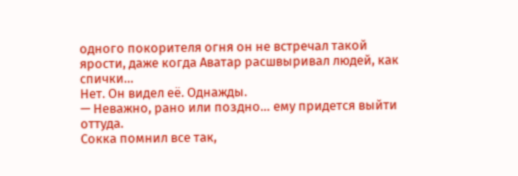одного покорителя огня он не встречал такой ярости, даже когда Аватар расшвыривал людей, как спички…
Нет. Он видел её. Однажды.
— Неважно, рано или поздно… ему придется выйти оттуда.
Сокка помнил все так,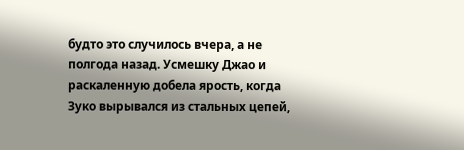будто это случилось вчера, а не полгода назад. Усмешку Джао и раскаленную добела ярость, когда Зуко вырывался из стальных цепей,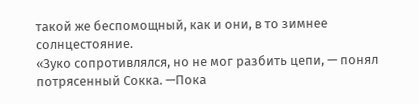такой же беспомощный, как и они, в то зимнее солнцестояние.
«Зуко сопротивлялся, но не мог разбить цепи, — понял потрясенный Сокка. —Пока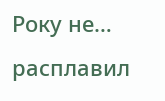Року не… расплавил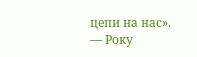цепи на нас».
— Року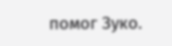помог Зуко.